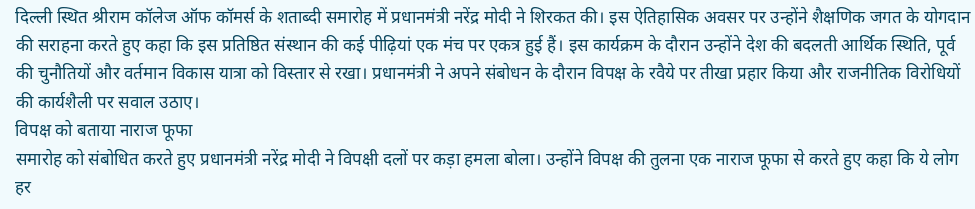दिल्ली स्थित श्रीराम कॉलेज ऑफ कॉमर्स के शताब्दी समारोह में प्रधानमंत्री नरेंद्र मोदी ने शिरकत की। इस ऐतिहासिक अवसर पर उन्होंने शैक्षणिक जगत के योगदान की सराहना करते हुए कहा कि इस प्रतिष्ठित संस्थान की कई पीढ़ियां एक मंच पर एकत्र हुई हैं। इस कार्यक्रम के दौरान उन्होंने देश की बदलती आर्थिक स्थिति, पूर्व की चुनौतियों और वर्तमान विकास यात्रा को विस्तार से रखा। प्रधानमंत्री ने अपने संबोधन के दौरान विपक्ष के रवैये पर तीखा प्रहार किया और राजनीतिक विरोधियों की कार्यशैली पर सवाल उठाए।
विपक्ष को बताया नाराज फूफा
समारोह को संबोधित करते हुए प्रधानमंत्री नरेंद्र मोदी ने विपक्षी दलों पर कड़ा हमला बोला। उन्होंने विपक्ष की तुलना एक नाराज फूफा से करते हुए कहा कि ये लोग हर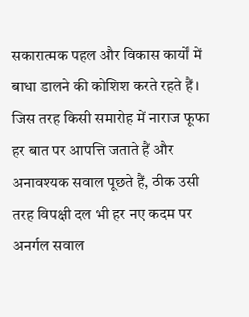सकारात्मक पहल और विकास कार्यों में बाधा डालने की कोशिश करते रहते हैं। जिस तरह किसी समारोह में नाराज फूफा हर बात पर आपत्ति जताते हैं और अनावश्यक सवाल पूछते हैं, ठीक उसी तरह विपक्षी दल भी हर नए कदम पर अनर्गल सवाल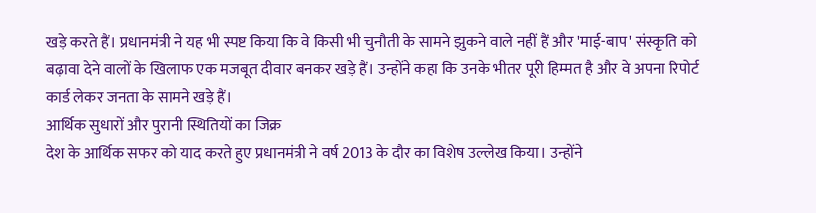खड़े करते हैं। प्रधानमंत्री ने यह भी स्पष्ट किया कि वे किसी भी चुनौती के सामने झुकने वाले नहीं हैं और 'माई-बाप' संस्कृति को बढ़ावा देने वालों के खिलाफ एक मजबूत दीवार बनकर खड़े हैं। उन्होंने कहा कि उनके भीतर पूरी हिम्मत है और वे अपना रिपोर्ट कार्ड लेकर जनता के सामने खड़े हैं।
आर्थिक सुधारों और पुरानी स्थितियों का जिक्र
देश के आर्थिक सफर को याद करते हुए प्रधानमंत्री ने वर्ष 2013 के दौर का विशेष उल्लेख किया। उन्होंने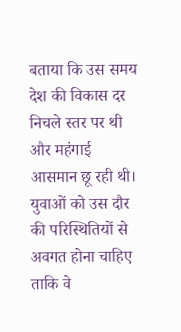बताया कि उस समय देश की विकास दर निचले स्तर पर थी और महंगाई आसमान छू रही थी। युवाओं को उस दौर की परिस्थितियों से अवगत होना चाहिए ताकि वे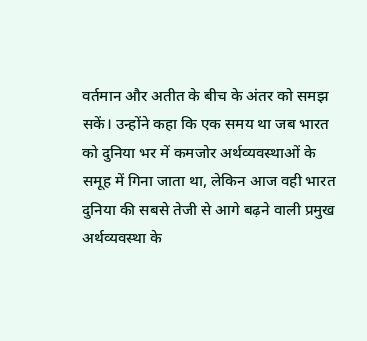वर्तमान और अतीत के बीच के अंतर को समझ सकें। उन्होंने कहा कि एक समय था जब भारत को दुनिया भर में कमजोर अर्थव्यवस्थाओं के समूह में गिना जाता था, लेकिन आज वही भारत दुनिया की सबसे तेजी से आगे बढ़ने वाली प्रमुख अर्थव्यवस्था के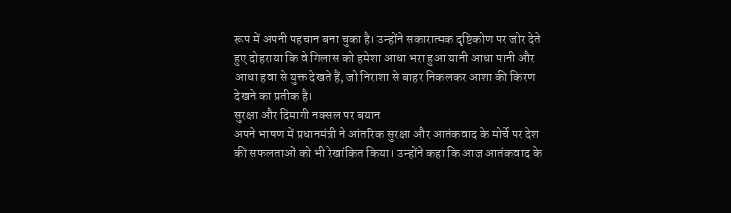रूप में अपनी पहचान बना चुका है। उन्होंने सकारात्मक दृष्टिकोण पर जोर देते हुए दोहराया कि वे गिलास को हमेशा आधा भरा हुआ यानी आधा पानी और आधा हवा से युक्त देखते हैं, जो निराशा से बाहर निकलकर आशा की किरण देखने का प्रतीक है।
सुरक्षा और दिमागी नक्सल पर बयान
अपने भाषण में प्रधानमंत्री ने आंतरिक सुरक्षा और आतंकवाद के मोर्चे पर देश की सफलताओं को भी रेखांकित किया। उन्होंने कहा कि आज आतंकवाद के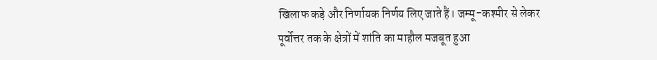खिलाफ कड़े और निर्णायक निर्णय लिए जाते हैं। जम्मू-कश्मीर से लेकर पूर्वोत्तर तक के क्षेत्रों में शांति का माहौल मजबूत हुआ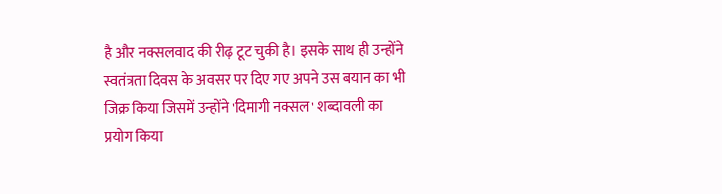है और नक्सलवाद की रीढ़ टूट चुकी है। इसके साथ ही उन्होंने स्वतंत्रता दिवस के अवसर पर दिए गए अपने उस बयान का भी जिक्र किया जिसमें उन्होंने 'दिमागी नक्सल' शब्दावली का प्रयोग किया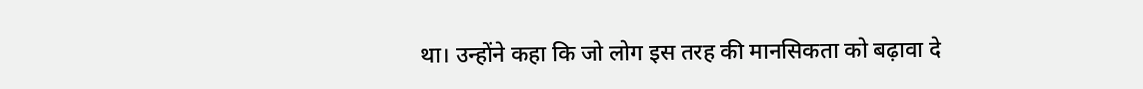था। उन्होंने कहा कि जो लोग इस तरह की मानसिकता को बढ़ावा दे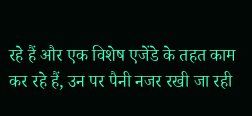रहे हैं और एक विशेष एजेंडे के तहत काम कर रहे हैं, उन पर पैनी नजर रखी जा रही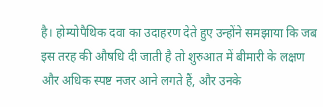है। होम्योपैथिक दवा का उदाहरण देते हुए उन्होंने समझाया कि जब इस तरह की औषधि दी जाती है तो शुरुआत में बीमारी के लक्षण और अधिक स्पष्ट नजर आने लगते हैं, और उनके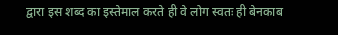द्वारा इस शब्द का इस्तेमाल करते ही वे लोग स्वतः ही बेनकाब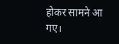होकर सामने आ गए।